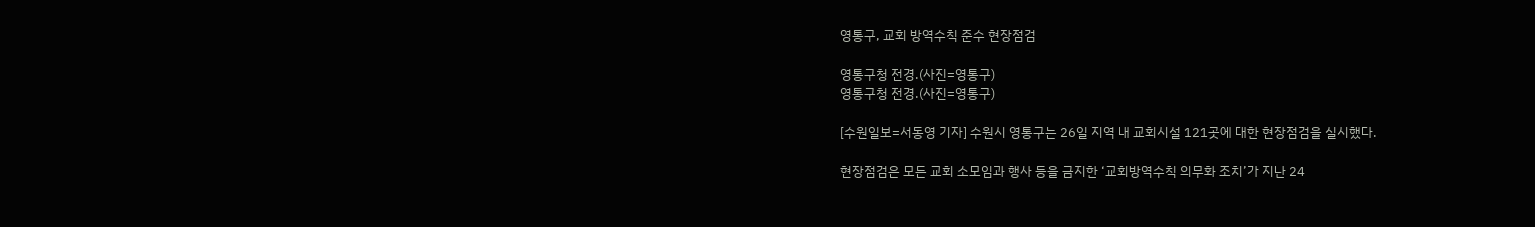영통구, 교회 방역수칙 준수 현장점검

영통구청 전경.(사진=영통구)
영통구청 전경.(사진=영통구)

[수원일보=서동영 기자] 수원시 영통구는 26일 지역 내 교회시설 121곳에 대한 현장점검을 실시했다.

현장점검은 모든 교회 소모임과 행사 등을 금지한 ‘교회방역수칙 의무화 조치’가 지난 24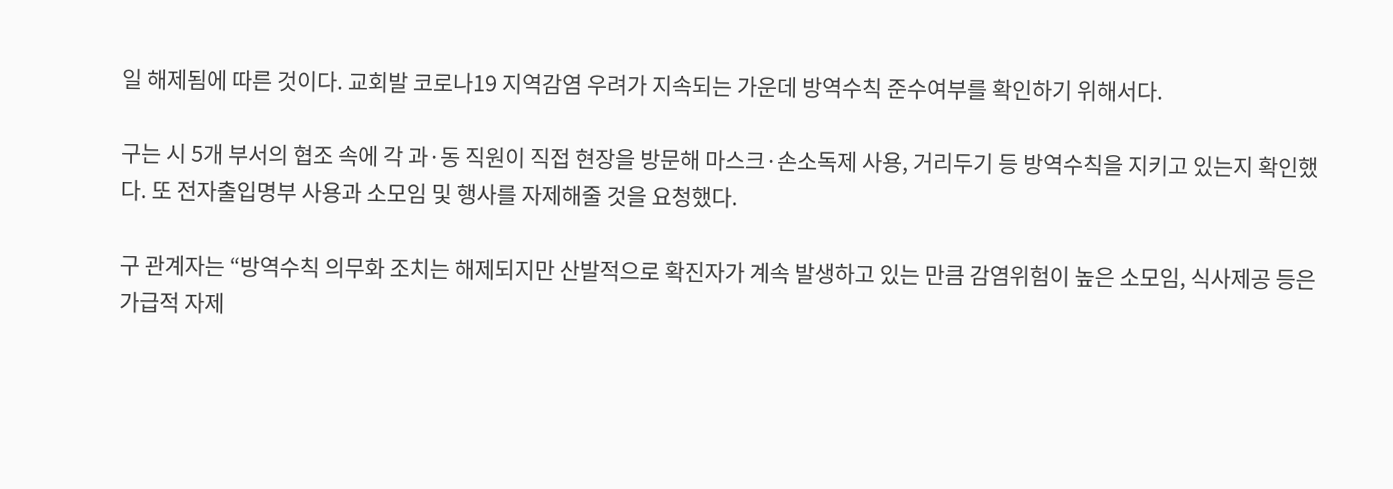일 해제됨에 따른 것이다. 교회발 코로나19 지역감염 우려가 지속되는 가운데 방역수칙 준수여부를 확인하기 위해서다.

구는 시 5개 부서의 협조 속에 각 과·동 직원이 직접 현장을 방문해 마스크·손소독제 사용, 거리두기 등 방역수칙을 지키고 있는지 확인했다. 또 전자출입명부 사용과 소모임 및 행사를 자제해줄 것을 요청했다.

구 관계자는 “방역수칙 의무화 조치는 해제되지만 산발적으로 확진자가 계속 발생하고 있는 만큼 감염위험이 높은 소모임, 식사제공 등은 가급적 자제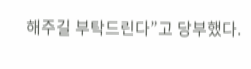해주길 부탁드린다”고 당부했다.